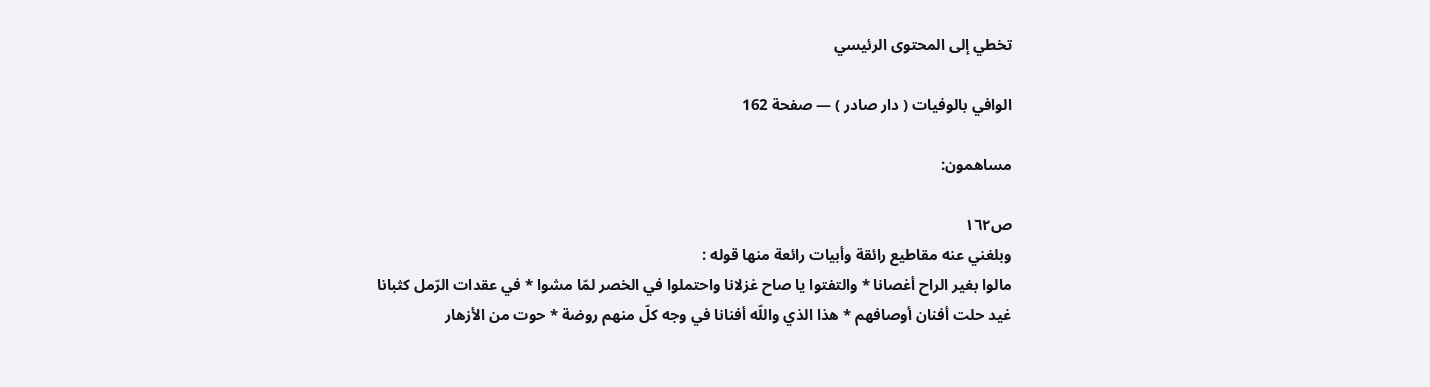تخطي إلى المحتوى الرئيسي

الوافي بالوفيات ( دار صادر ) — صفحة 162

مساهمون:

ص١٦٢
وبلغني عنه مقاطيع رائقة وأبيات رائعة منها قوله :
مالوا بغير الراح أغصانا * والتفتوا يا صاح غزلانا واحتملوا في الخصر لمّا مشوا * في عقدات الرّمل كثبانا غيد حلت أفنان أوصافهم * هذا الذي واللّه أفنانا في وجه كلّ منهم روضة * حوت من الأزهار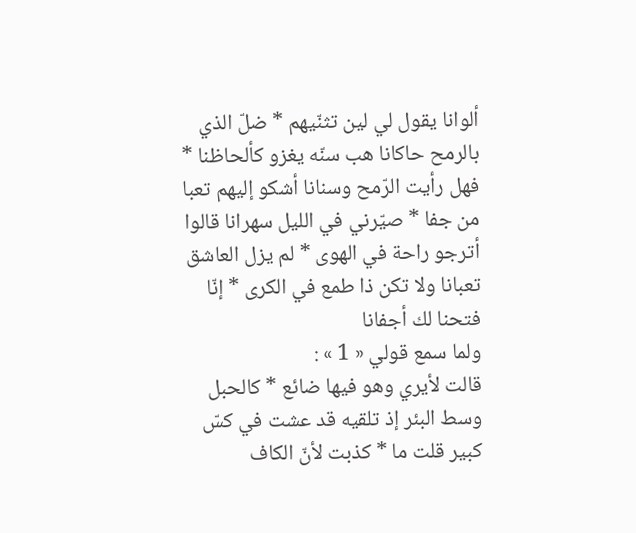ألوانا يقول لي لين تثنّيهم * ضلّ الذي بالرمح حاكانا هب سنّه يغزو كألحاظنا * فهل رأيت الرّمح وسنانا أشكو إليهم تعبا من جفا * صيّرني في الليل سهرانا قالوا أترجو راحة في الهوى * لم يزل العاشق تعبانا ولا تكن ذا طمع في الكرى * إنّا فتحنا لك أجفانا
ولما سمع قولي « 1 » :
قالت لأيري وهو فيها ضائع * كالحبل وسط البئر إذ تلقيه قد عشت في كسّ كبير قلت ما * كذبت لأنّ الكاف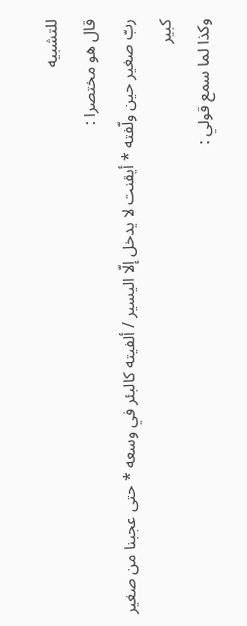للتشبيه
قال هو مختصرا :
ربّ صغير حين ولّفته * أيقنت لا يدخل إلّا اليسير / ألفيته كالبئر في وسعه * حتى عجبنا من صغير كبير
وكذا لما سمع قولي :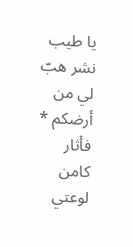يا طيب نشر هبّ لي من أرضكم * فأثار كامن لوعتي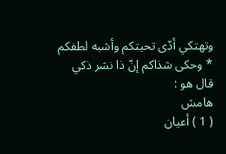وتهتكي أدّى تحيتكم وأشبه لطفكم * وحكى شذاكم إنّ ذا نشر ذكي
قال هو :
هامش
( 1 ) أعيان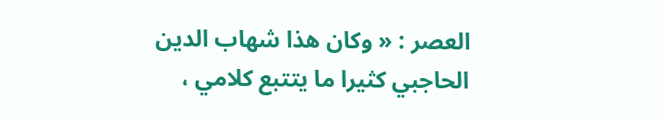العصر : « وكان هذا شهاب الدين الحاجبي كثيرا ما يتتبع كلامي ،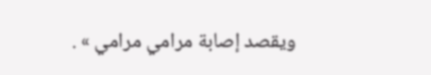ويقصد إصابة مرامي مرامي » .